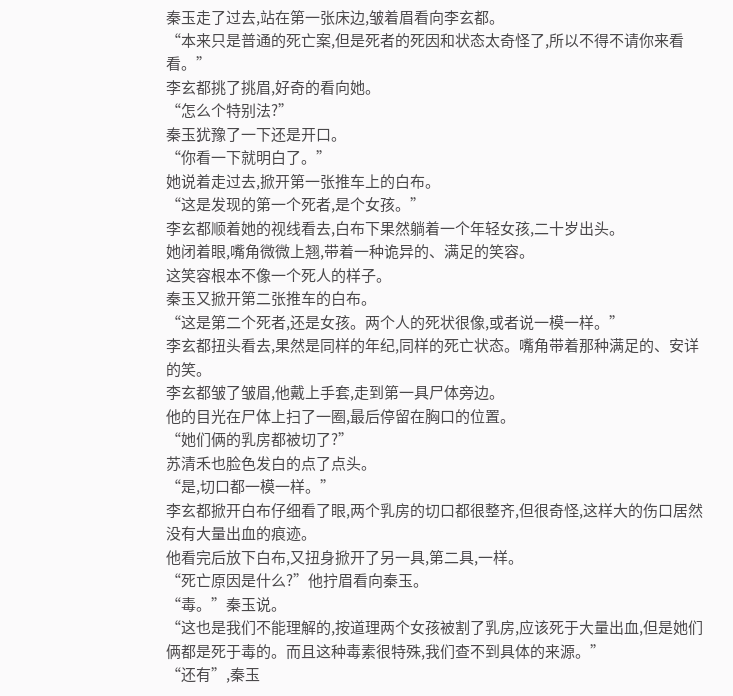秦玉走了过去,站在第一张床边,皱着眉看向李玄都。
“本来只是普通的死亡案,但是死者的死因和状态太奇怪了,所以不得不请你来看看。”
李玄都挑了挑眉,好奇的看向她。
“怎么个特别法?”
秦玉犹豫了一下还是开口。
“你看一下就明白了。”
她说着走过去,掀开第一张推车上的白布。
“这是发现的第一个死者,是个女孩。”
李玄都顺着她的视线看去,白布下果然躺着一个年轻女孩,二十岁出头。
她闭着眼,嘴角微微上翘,带着一种诡异的、满足的笑容。
这笑容根本不像一个死人的样子。
秦玉又掀开第二张推车的白布。
“这是第二个死者,还是女孩。两个人的死状很像,或者说一模一样。”
李玄都扭头看去,果然是同样的年纪,同样的死亡状态。嘴角带着那种满足的、安详的笑。
李玄都皱了皱眉,他戴上手套,走到第一具尸体旁边。
他的目光在尸体上扫了一圈,最后停留在胸口的位置。
“她们俩的乳房都被切了?”
苏清禾也脸色发白的点了点头。
“是,切口都一模一样。”
李玄都掀开白布仔细看了眼,两个乳房的切口都很整齐,但很奇怪,这样大的伤口居然没有大量出血的痕迹。
他看完后放下白布,又扭身掀开了另一具,第二具,一样。
“死亡原因是什么?”他拧眉看向秦玉。
“毒。”秦玉说。
“这也是我们不能理解的,按道理两个女孩被割了乳房,应该死于大量出血,但是她们俩都是死于毒的。而且这种毒素很特殊,我们查不到具体的来源。”
“还有”,秦玉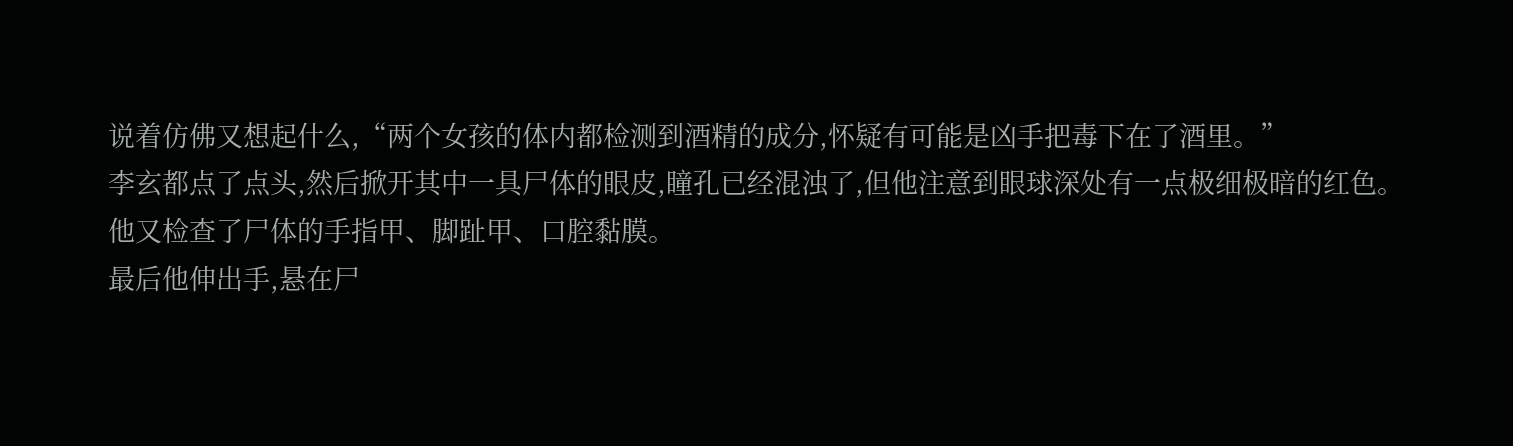说着仿佛又想起什么,“两个女孩的体内都检测到酒精的成分,怀疑有可能是凶手把毒下在了酒里。”
李玄都点了点头,然后掀开其中一具尸体的眼皮,瞳孔已经混浊了,但他注意到眼球深处有一点极细极暗的红色。
他又检查了尸体的手指甲、脚趾甲、口腔黏膜。
最后他伸出手,悬在尸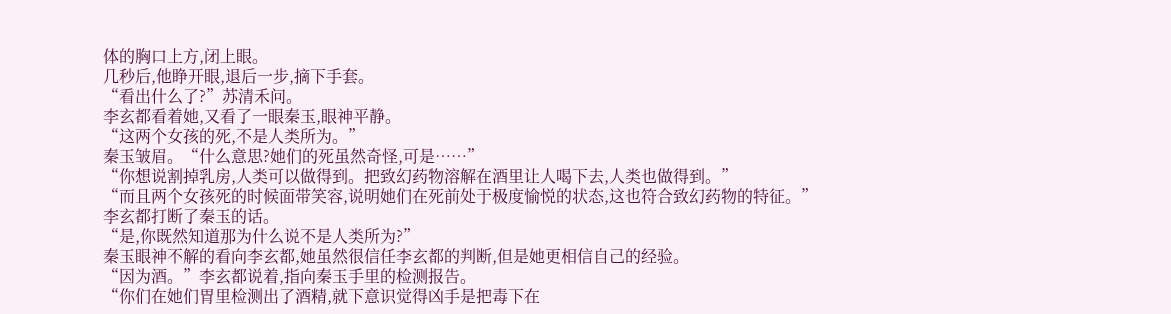体的胸口上方,闭上眼。
几秒后,他睁开眼,退后一步,摘下手套。
“看出什么了?”苏清禾问。
李玄都看着她,又看了一眼秦玉,眼神平静。
“这两个女孩的死,不是人类所为。”
秦玉皱眉。“什么意思?她们的死虽然奇怪,可是……”
“你想说割掉乳房,人类可以做得到。把致幻药物溶解在酒里让人喝下去,人类也做得到。”
“而且两个女孩死的时候面带笑容,说明她们在死前处于极度愉悦的状态,这也符合致幻药物的特征。”
李玄都打断了秦玉的话。
“是,你既然知道那为什么说不是人类所为?”
秦玉眼神不解的看向李玄都,她虽然很信任李玄都的判断,但是她更相信自己的经验。
“因为酒。”李玄都说着,指向秦玉手里的检测报告。
“你们在她们胃里检测出了酒精,就下意识觉得凶手是把毒下在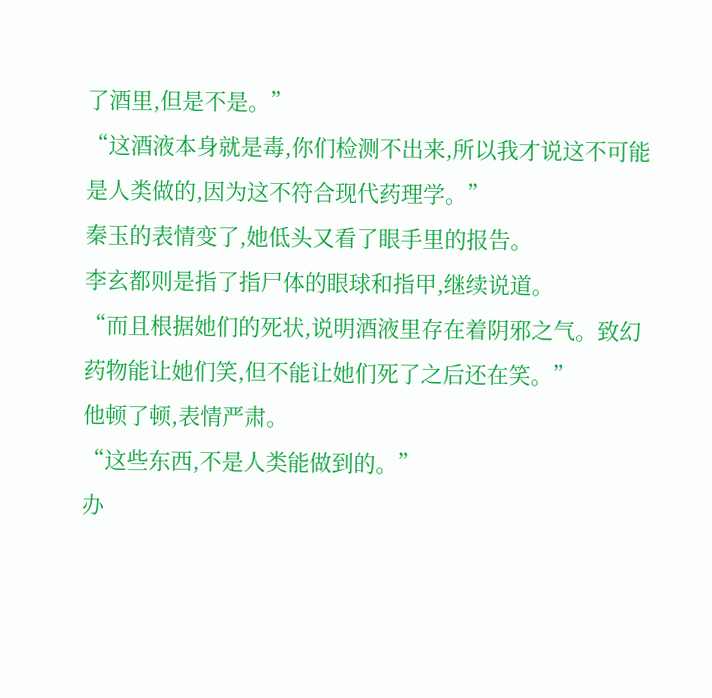了酒里,但是不是。”
“这酒液本身就是毒,你们检测不出来,所以我才说这不可能是人类做的,因为这不符合现代药理学。”
秦玉的表情变了,她低头又看了眼手里的报告。
李玄都则是指了指尸体的眼球和指甲,继续说道。
“而且根据她们的死状,说明酒液里存在着阴邪之气。致幻药物能让她们笑,但不能让她们死了之后还在笑。”
他顿了顿,表情严肃。
“这些东西,不是人类能做到的。”
办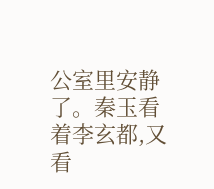公室里安静了。秦玉看着李玄都,又看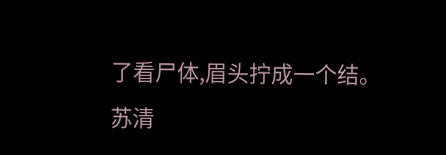了看尸体,眉头拧成一个结。
苏清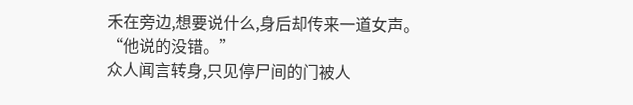禾在旁边,想要说什么,身后却传来一道女声。
“他说的没错。”
众人闻言转身,只见停尸间的门被人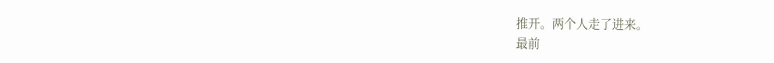推开。两个人走了进来。
最前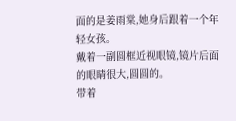面的是姜雨棠,她身后跟着一个年轻女孩。
戴着一副圆框近视眼镜,镜片后面的眼睛很大,圆圆的。
带着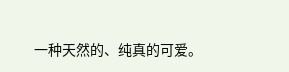一种天然的、纯真的可爱。